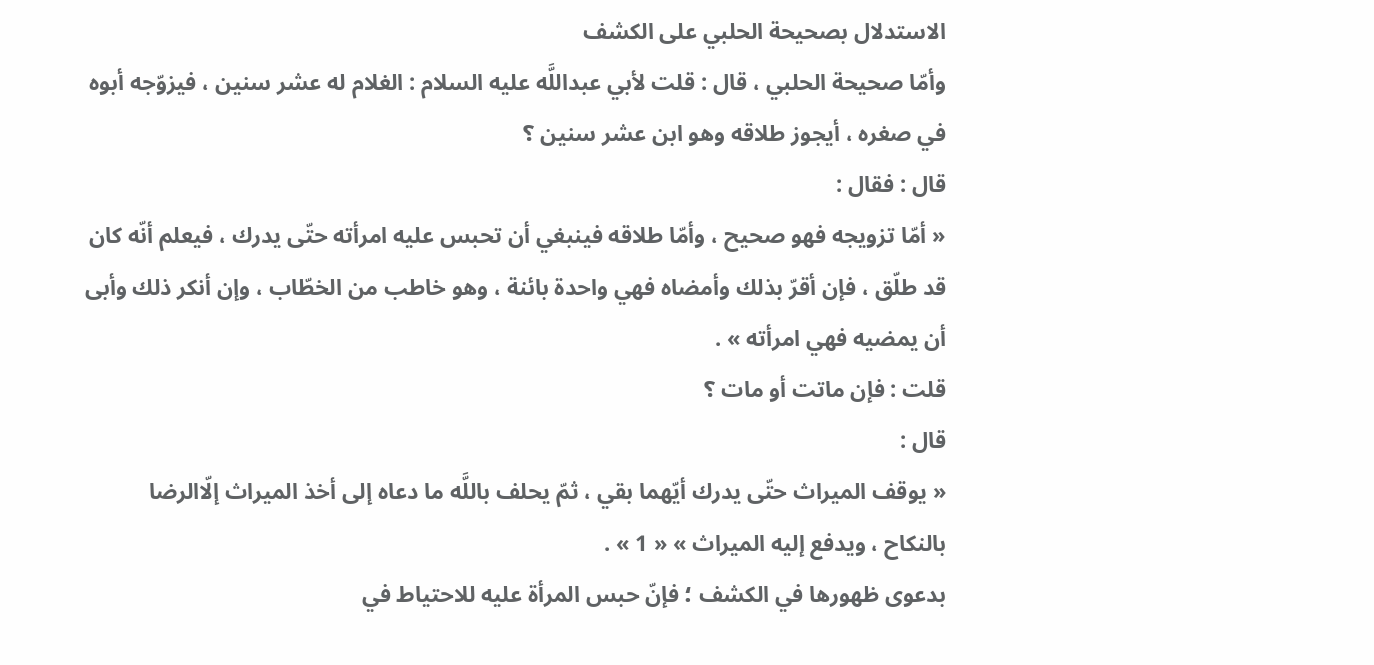الاستدلال بصحيحة الحلبي على الكشف
وأمّا صحيحة الحلبي ، قال : قلت لأبي عبداللَّه عليه السلام : الغلام له عشر سنين ، فيزوّجه أبوه في صغره ، أيجوز طلاقه وهو ابن عشر سنين ؟
قال : فقال :
« أمّا تزويجه فهو صحيح ، وأمّا طلاقه فينبغي أن تحبس عليه امرأته حتّى يدرك ، فيعلم أنّه كان قد طلّق ، فإن أقرّ بذلك وأمضاه فهي واحدة بائنة ، وهو خاطب من الخطّاب ، وإن أنكر ذلك وأبى أن يمضيه فهي امرأته » .
قلت : فإن ماتت أو مات ؟
قال :
« يوقف الميراث حتّى يدرك أيّهما بقي ، ثمّ يحلف باللَّه ما دعاه إلى أخذ الميراث إلّاالرضا بالنكاح ، ويدفع إليه الميراث » « 1 » .
بدعوى ظهورها في الكشف ؛ فإنّ حبس المرأة عليه للاحتياط في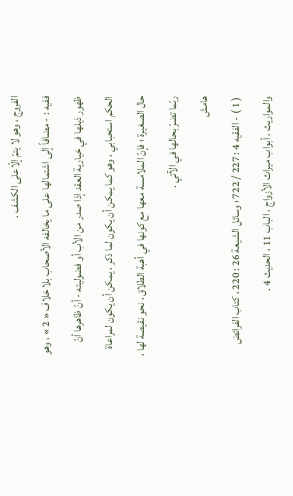الفروج ، وهو لا يتمّ إلّاعلى الكشف .
ففيه : - مضافاً إلى اشتمالها على ما يخالفه الأصحاب بلا خلاف « 2 » ، وهو ظهور ذيلها في خيارية العقد إذا صدر من الأب أو فضوليته - أنّ ظاهرها أنّ الحكم استحبابي ، وهو كما يمكن أن يكون لما ذكر ، يمكن أن يكون لمراعاة حال الصغيرة ؛ فإنّ الملامسة معها مع كونها في أهبة الطلاق ، نحو نقيصة لها ، ربّما تضرّ بحالها في الآتي .
هامش
( 1 ) - الفقيه 4 : 227 / 722 ؛ وسائل الشيعة 26 : 220 ، كتاب الفرائض والمواريث ، أبواب ميراث الأزواج ، الباب 11 ، الحديث 4 .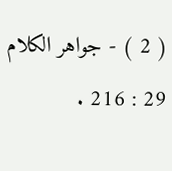( 2 ) - جواهر الكلام 29 : 216 .